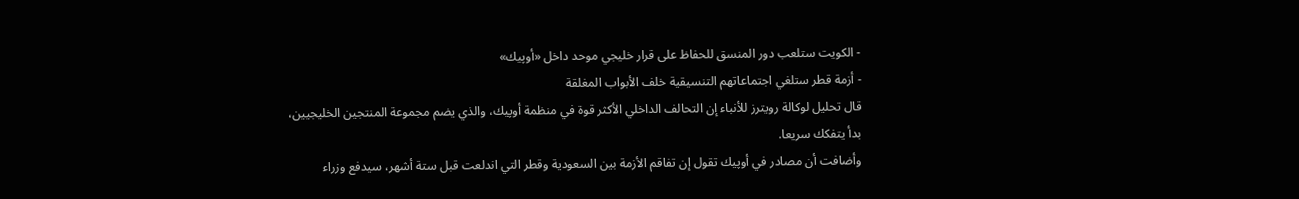- الكويت ستلعب دور المنسق للحفاظ على قرار خليجي موحد داخل «أوپيك»
- أزمة قطر ستلغي اجتماعاتهم التنسيقية خلف الأبواب المغلقة
قال تحليل لوكالة رويترز للأنباء إن التحالف الداخلي الأكثر قوة في منظمة أوپيك، والذي يضم مجموعة المنتجين الخليجيين، بدأ يتفكك سريعا.
وأضافت أن مصادر في أوپيك تقول إن تفاقم الأزمة بين السعودية وقطر التي اندلعت قبل ستة أشهر، سيدفع وزراء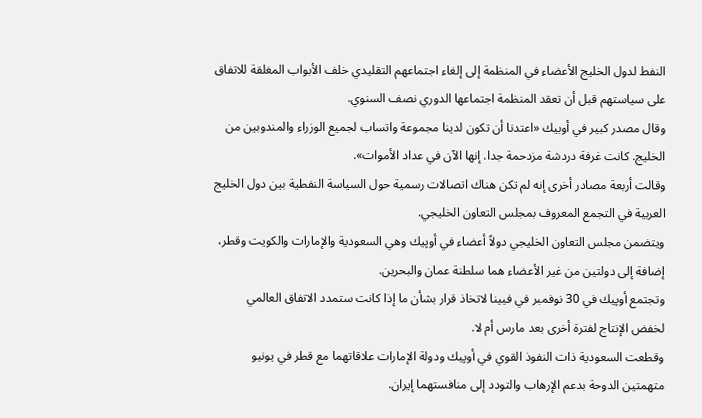النفط لدول الخليج الأعضاء في المنظمة إلى إلغاء اجتماعهم التقليدي خلف الأبواب المغلقة للاتفاق على سياستهم قبل أن تعقد المنظمة اجتماعها الدوري نصف السنوي.
وقال مصدر كبير في أوبيك «اعتدنا أن تكون لدينا مجموعة واتساب لجميع الوزراء والمندوبين من الخليج. كانت غرفة دردشة مزدحمة جدا. إنها الآن في عداد الأموات».
وقالت أربعة مصادر أخرى إنه لم تكن هناك اتصالات رسمية حول السياسة النفطية بين دول الخليج العربية في التجمع المعروف بمجلس التعاون الخليجي.
ويتضمن مجلس التعاون الخليجي دولاً أعضاء في أوپيك وهي السعودية والإمارات والكويت وقطر، إضافة إلى دولتين من غير الأعضاء هما سلطنة عمان والبحرين.
وتجتمع أوپيك في 30 نوفمبر في فيينا لاتخاذ قرار بشأن ما إذا كانت ستمدد الاتفاق العالمي لخفض الإنتاج لفترة أخرى بعد مارس أم لا.
وقطعت السعودية ذات النفوذ القوي في أوپيك ودولة الإمارات علاقاتهما مع قطر في يونيو متهمتين الدوحة بدعم الإرهاب والتودد إلى منافستهما إيران.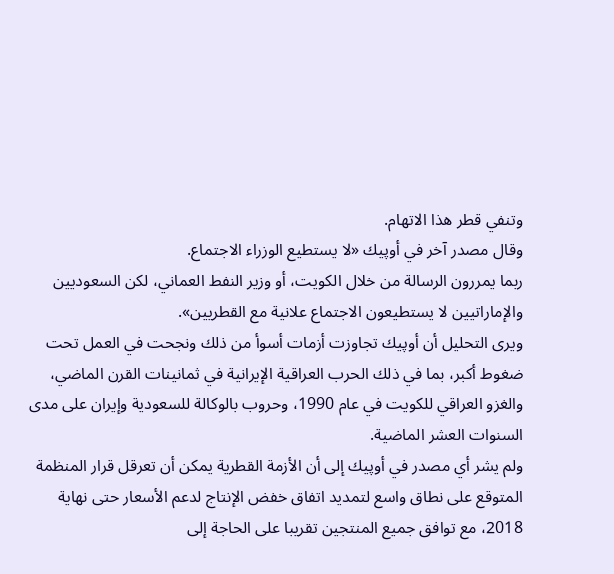وتنفي قطر هذا الاتهام.
وقال مصدر آخر في أوپيك «لا يستطيع الوزراء الاجتماع.
ربما يمررون الرسالة من خلال الكويت، أو وزير النفط العماني، لكن السعوديين والإماراتيين لا يستطيعون الاجتماع علانية مع القطريين».
ويرى التحليل أن أوپيك تجاوزت أزمات أسوأ من ذلك ونجحت في العمل تحت ضغوط أكبر، بما في ذلك الحرب العراقية الإيرانية في ثمانينات القرن الماضي، والغزو العراقي للكويت في عام 1990، وحروب بالوكالة للسعودية وإيران على مدى السنوات العشر الماضية.
ولم يشر أي مصدر في أوپيك إلى أن الأزمة القطرية يمكن أن تعرقل قرار المنظمة المتوقع على نطاق واسع لتمديد اتفاق خفض الإنتاج لدعم الأسعار حتى نهاية 2018، مع توافق جميع المنتجين تقريبا على الحاجة إلى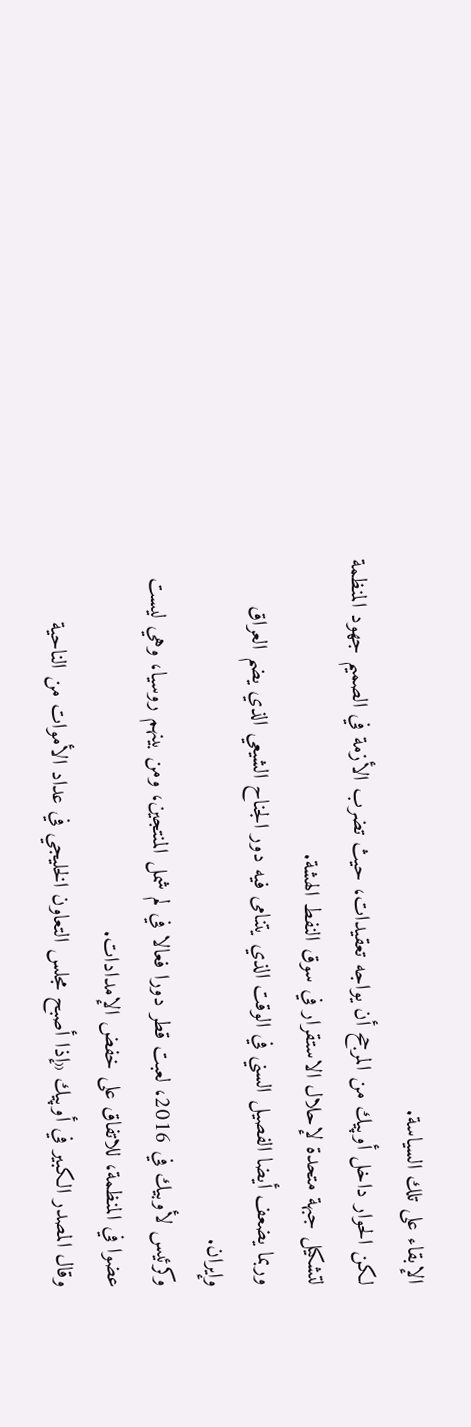الإبقاء على تلك السياسة.
لكن الحوار داخل أوپيك من المرجح أن يواجه تعقيدات، حيث تضرب الأزمة في الصميم جهود المنظمة لتشكيل جبهة متحدة لإحلال الاستقرار في سوق النفط الهشة.
وربما يضعف أيضا الفصيل السني في الوقت الذي يتنامى فيه دور الجناح الشيعي الذي يضم العراق وإيران.
وكرئيس لأوبيك في 2016، لعبت قطر دورا فعالا في لم شمل المنتجين، ومن بينهم روسيا، وهي ليست عضوا في المنظمة، للاتفاق على خفض الإمدادات.
وقال المصدر الكبير في أوپيك «إذا أصبح مجلس التعاون الخليجي في عداد الأموات من الناحية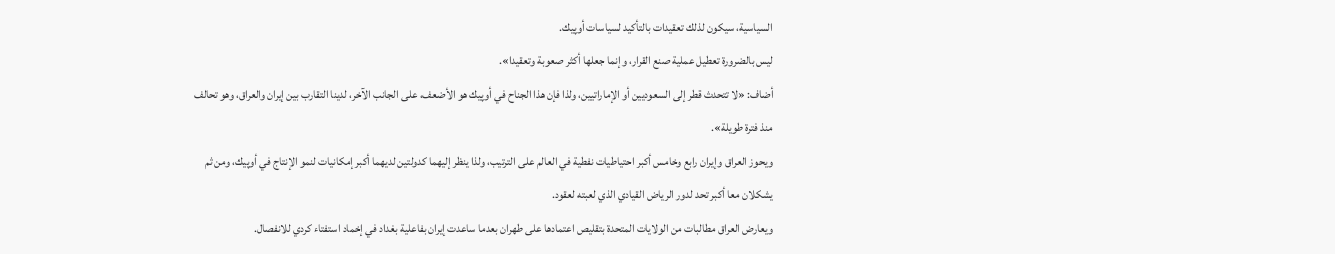السياسية، سيكون لذلك تعقيدات بالتأكيد لسياسات أوپيك.
ليس بالضرورة تعطيل عملية صنع القرار، وإنما جعلها أكثر صعوبة وتعقيدا».
أضاف: «لا تتحدث قطر إلى السعوديين أو الإماراتيين، ولذا فإن هذا الجناح في أوپيك هو الأضعف، على الجانب الآخر، لدينا التقارب بين إيران والعراق، وهو تحالف منذ فترة طويلة».
ويحوز العراق وإيران رابع وخامس أكبر احتياطيات نفطية في العالم على الترتيب، ولذا ينظر إليهما كدولتين لديهما أكبر إمكانيات لنمو الإنتاج في أوپيك، ومن ثم يشكلان معا أكبر تحد لدور الرياض القيادي الذي لعبته لعقود.
ويعارض العراق مطالبات من الولايات المتحدة بتقليص اعتمادها على طهران بعدما ساعدت إيران بفاعلية بغداد في إخماد استفتاء كردي للانفصال.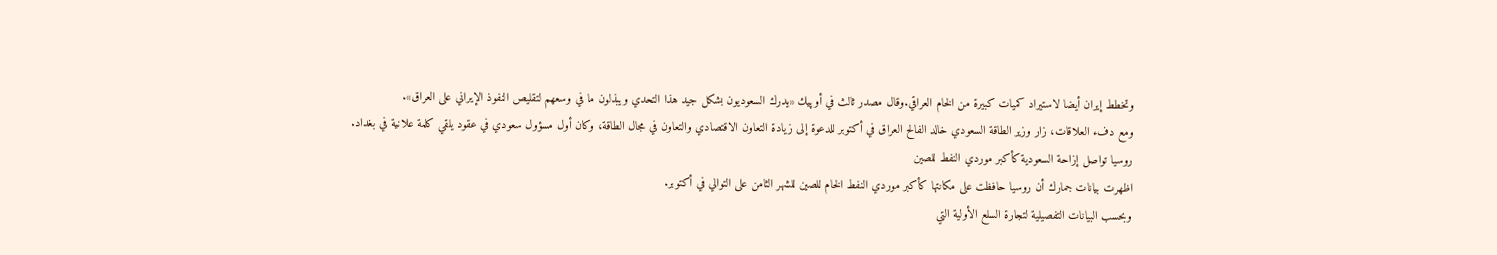وتخطط إيران أيضا لاستيراد كميات كبيرة من الخام العراقي.وقال مصدر ثالث في أوپيك «يدرك السعوديون بشكل جيد هذا التحدي ويبذلون ما في وسعهم لتقليص النفوذ الإيراني على العراق».
ومع دفء العلاقات، زار وزير الطاقة السعودي خالد الفالح العراق في أكتوبر للدعوة إلى زيادة التعاون الاقتصادي والتعاون في مجال الطاقة، وكان أول مسؤول سعودي في عقود يلقي كلمة علانية في بغداد.
روسيا تواصل إزاحة السعودية كأكبر موردي النفط للصين
اظهرت بيانات جمارك أن روسيا حافظت على مكانتها كأكبر موردي النفط الخام للصين للشهر الثامن على التوالي في أكتوبر.
وبحسب البيانات التفصيلية لتجارة السلع الأولية التي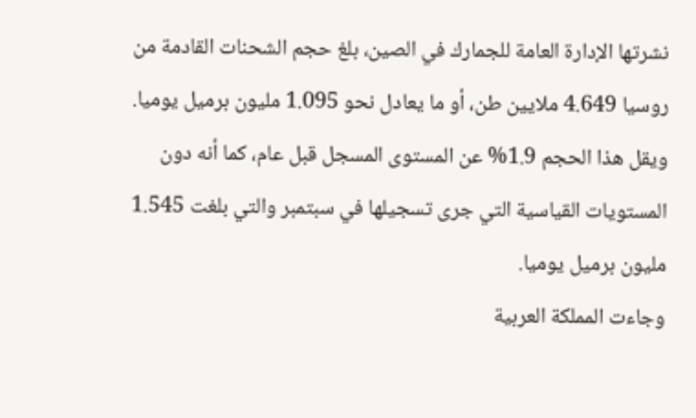نشرتها الإدارة العامة للجمارك في الصين، بلغ حجم الشحنات القادمة من روسيا 4.649 ملايين طن، أو ما يعادل نحو 1.095 مليون برميل يوميا. ويقل هذا الحجم 1.9% عن المستوى المسجل قبل عام، كما أنه دون المستويات القياسية التي جرى تسجيلها في سبتمبر والتي بلغت 1.545 مليون برميل يوميا.
وجاءت المملكة العربية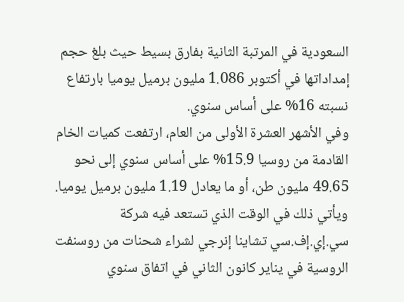السعودية في المرتبة الثانية بفارق بسيط حيث بلغ حجم إمداداتها في أكتوبر 1.086 مليون برميل يوميا بارتفاع نسبته 16% على أساس سنوي.
وفي الأشهر العشرة الأولى من العام، ارتفعت كميات الخام القادمة من روسيا 15.9% على أساس سنوي إلى نحو 49.65 مليون طن، أو ما يعادل 1.19 مليون برميل يوميا.
ويأتي ذلك في الوقت الذي تستعد فيه شركة سي.إي.إف.سي تشاينا إنرجي لشراء شحنات من روسنفت الروسية في يناير كانون الثاني في اتفاق سنوي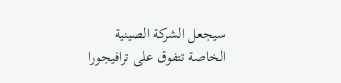سيجعل الشركة الصينية الخاصة تتفوق على ترافيجورا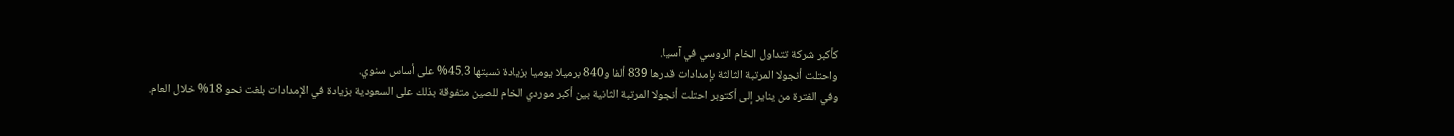كأكبر شركة تتداول الخام الروسي في آسيا.
واحتلت أنجولا المرتبة الثالثة بإمدادات قدرها 839 ألفا و840 برميلا يوميا بزيادة نسبتها 45.3% على أساس سنوي.
وفي الفترة من يناير إلى أكتوبر احتلت أنجولا المرتبة الثانية بين أكبر موردي الخام للصين متفوقة بذلك على السعودية بزيادة في الإمدادات بلغت نحو 18% خلال العام.